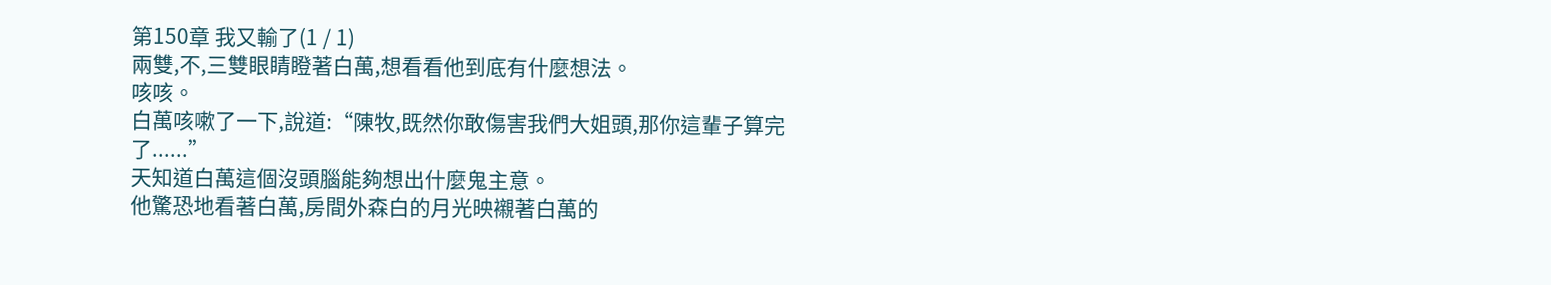第150章 我又輸了(1 / 1)
兩雙,不,三雙眼睛瞪著白萬,想看看他到底有什麼想法。
咳咳。
白萬咳嗽了一下,說道:“陳牧,既然你敢傷害我們大姐頭,那你這輩子算完了......”
天知道白萬這個沒頭腦能夠想出什麼鬼主意。
他驚恐地看著白萬,房間外森白的月光映襯著白萬的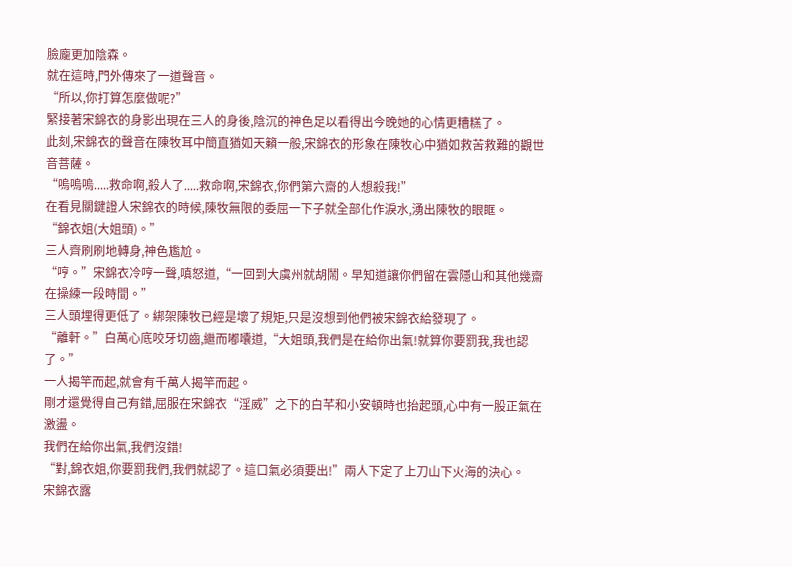臉龐更加陰森。
就在這時,門外傳來了一道聲音。
“所以,你打算怎麼做呢?”
緊接著宋錦衣的身影出現在三人的身後,陰沉的神色足以看得出今晚她的心情更糟糕了。
此刻,宋錦衣的聲音在陳牧耳中簡直猶如天籟一般,宋錦衣的形象在陳牧心中猶如救苦救難的觀世音菩薩。
“嗚嗚嗚.....救命啊,殺人了.....救命啊,宋錦衣,你們第六齋的人想殺我!”
在看見關鍵證人宋錦衣的時候,陳牧無限的委屈一下子就全部化作淚水,湧出陳牧的眼眶。
“錦衣姐(大姐頭)。”
三人齊刷刷地轉身,神色尷尬。
“哼。”宋錦衣冷哼一聲,嗔怒道,“一回到大虞州就胡鬧。早知道讓你們留在雲隱山和其他幾齋在操練一段時間。”
三人頭埋得更低了。綁架陳牧已經是壞了規矩,只是沒想到他們被宋錦衣給發現了。
“離軒。”白萬心底咬牙切齒,繼而嘟囔道,“大姐頭,我們是在給你出氣!就算你要罰我,我也認了。”
一人揭竿而起,就會有千萬人揭竿而起。
剛才還覺得自己有錯,屈服在宋錦衣“淫威”之下的白芊和小安頓時也抬起頭,心中有一股正氣在激盪。
我們在給你出氣,我們沒錯!
“對,錦衣姐,你要罰我們,我們就認了。這口氣必須要出!”兩人下定了上刀山下火海的決心。
宋錦衣露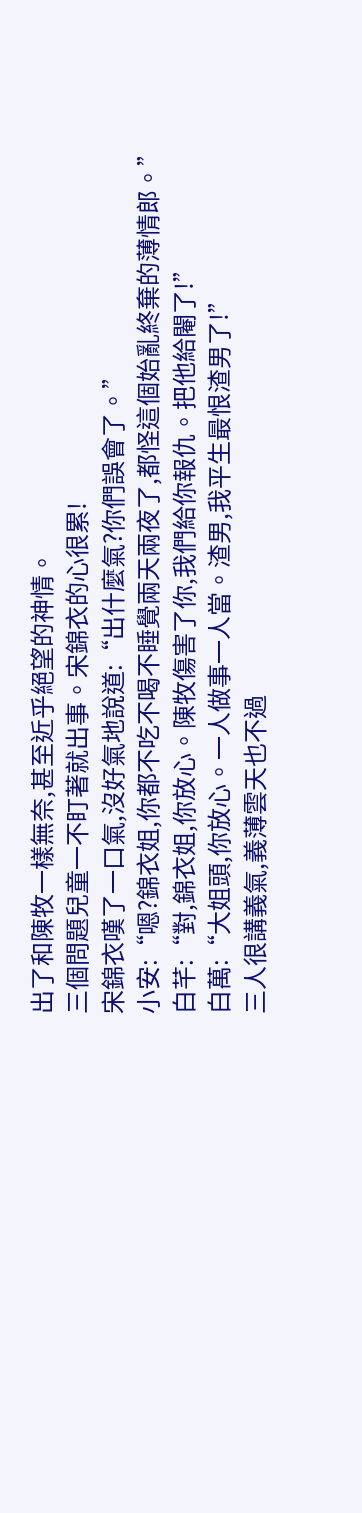出了和陳牧一樣無奈,甚至近乎絕望的神情。
三個問題兒童一不盯著就出事。宋錦衣的心很累!
宋錦衣嘆了一口氣,沒好氣地說道:“出什麼氣?你們誤會了。”
小安:“嗯?錦衣姐,你都不吃不喝不睡覺兩天兩夜了,都怪這個始亂終棄的薄情郎。”
白芊:“對,錦衣姐,你放心。陳牧傷害了你,我們給你報仇。把他給閹了!”
白萬:“大姐頭,你放心。一人做事一人當。渣男,我平生最恨渣男了!”
三人很講義氣,義薄雲天也不過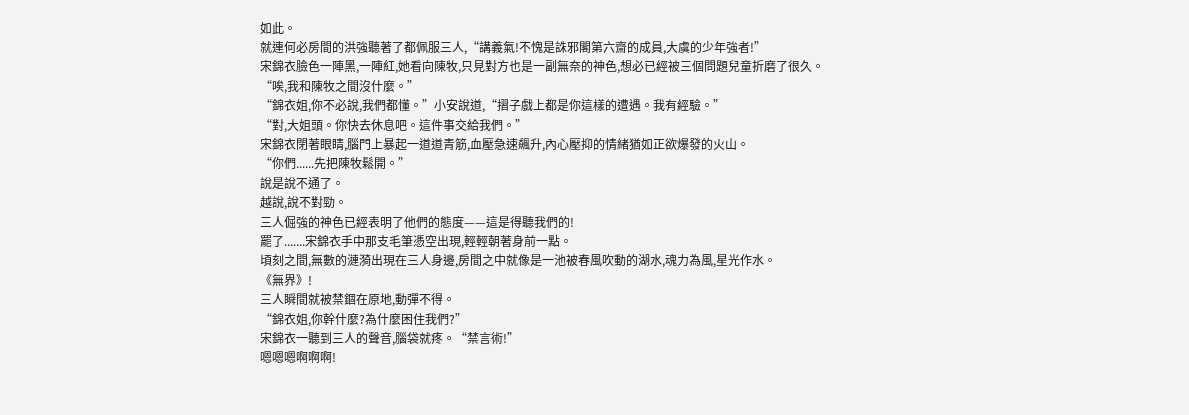如此。
就連何必房間的洪強聽著了都佩服三人,“講義氣!不愧是誅邪閣第六齋的成員,大虞的少年強者!”
宋錦衣臉色一陣黑,一陣紅,她看向陳牧,只見對方也是一副無奈的神色,想必已經被三個問題兒童折磨了很久。
“唉,我和陳牧之間沒什麼。”
“錦衣姐,你不必說,我們都懂。”小安說道,“摺子戲上都是你這樣的遭遇。我有經驗。”
“對,大姐頭。你快去休息吧。這件事交給我們。”
宋錦衣閉著眼睛,腦門上暴起一道道青筋,血壓急速飆升,內心壓抑的情緒猶如正欲爆發的火山。
“你們......先把陳牧鬆開。”
說是說不通了。
越說,說不對勁。
三人倔強的神色已經表明了他們的態度——這是得聽我們的!
罷了.......宋錦衣手中那支毛筆憑空出現,輕輕朝著身前一點。
頃刻之間,無數的漣漪出現在三人身邊,房間之中就像是一池被春風吹動的湖水,魂力為風,星光作水。
《無界》!
三人瞬間就被禁錮在原地,動彈不得。
“錦衣姐,你幹什麼?為什麼困住我們?”
宋錦衣一聽到三人的聲音,腦袋就疼。“禁言術!”
嗯嗯嗯啊啊啊!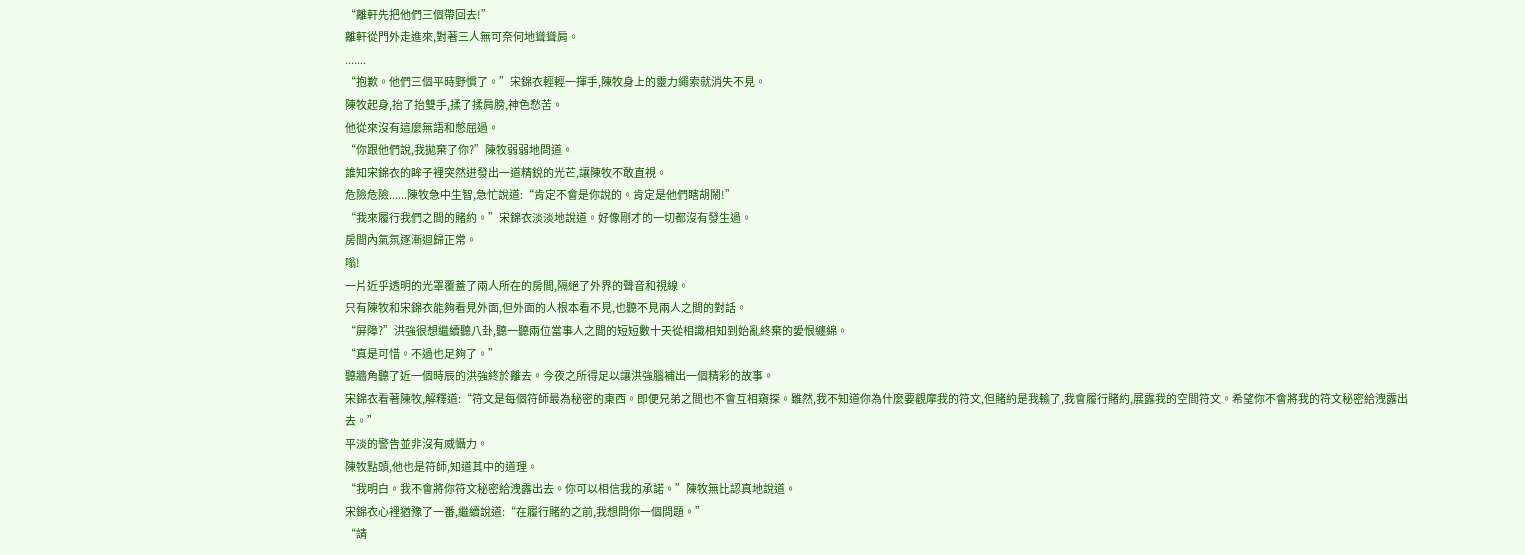“離軒先把他們三個帶回去!”
離軒從門外走進來,對著三人無可奈何地聳聳肩。
.......
“抱歉。他們三個平時野慣了。”宋錦衣輕輕一揮手,陳牧身上的靈力繩索就消失不見。
陳牧起身,抬了抬雙手,揉了揉肩膀,神色愁苦。
他從來沒有這麼無語和憋屈過。
“你跟他們說,我拋棄了你?”陳牧弱弱地問道。
誰知宋錦衣的眸子裡突然迸發出一道精銳的光芒,讓陳牧不敢直視。
危險危險......陳牧急中生智,急忙說道:“肯定不會是你說的。肯定是他們瞎胡鬧!”
“我來履行我們之間的賭約。”宋錦衣淡淡地說道。好像剛才的一切都沒有發生過。
房間內氣氛逐漸迴歸正常。
嗡!
一片近乎透明的光罩覆蓋了兩人所在的房間,隔絕了外界的聲音和視線。
只有陳牧和宋錦衣能夠看見外面,但外面的人根本看不見,也聽不見兩人之間的對話。
“屏障?”洪強很想繼續聽八卦,聽一聽兩位當事人之間的短短數十天從相識相知到始亂終棄的愛恨纏綿。
“真是可惜。不過也足夠了。”
聽牆角聽了近一個時辰的洪強終於離去。今夜之所得足以讓洪強腦補出一個精彩的故事。
宋錦衣看著陳牧,解釋道:“符文是每個符師最為秘密的東西。即便兄弟之間也不會互相窺探。雖然,我不知道你為什麼要觀摩我的符文,但賭約是我輸了,我會履行賭約,展露我的空間符文。希望你不會將我的符文秘密給洩露出去。”
平淡的警告並非沒有威懾力。
陳牧點頭,他也是符師,知道其中的道理。
“我明白。我不會將你符文秘密給洩露出去。你可以相信我的承諾。”陳牧無比認真地說道。
宋錦衣心裡猶豫了一番,繼續說道:“在履行賭約之前,我想問你一個問題。”
“請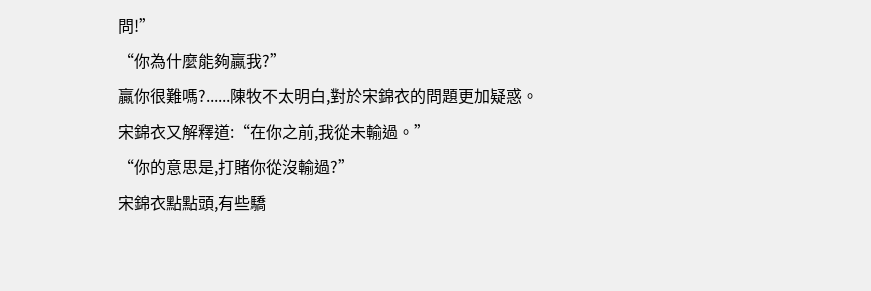問!”
“你為什麼能夠贏我?”
贏你很難嗎?......陳牧不太明白,對於宋錦衣的問題更加疑惑。
宋錦衣又解釋道:“在你之前,我從未輸過。”
“你的意思是,打賭你從沒輸過?”
宋錦衣點點頭,有些驕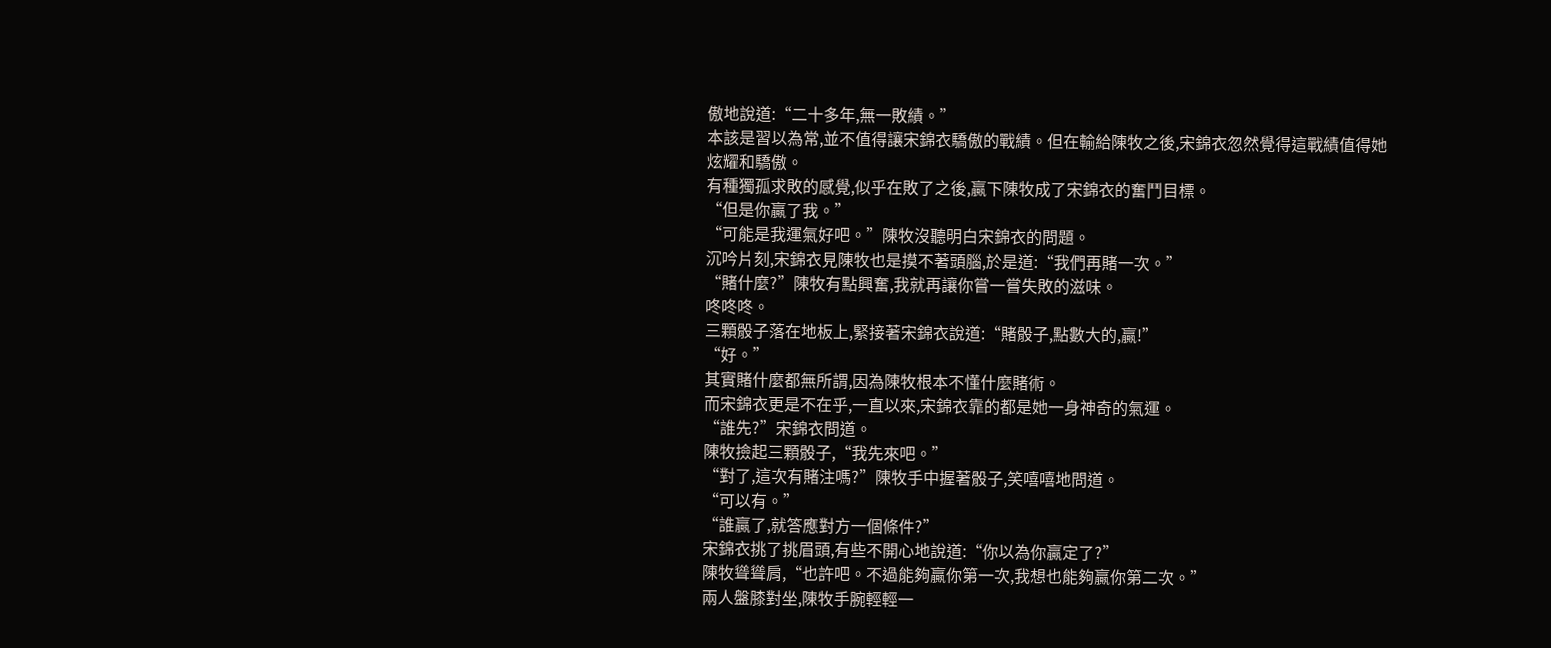傲地說道:“二十多年,無一敗績。”
本該是習以為常,並不值得讓宋錦衣驕傲的戰績。但在輸給陳牧之後,宋錦衣忽然覺得這戰績值得她炫耀和驕傲。
有種獨孤求敗的感覺,似乎在敗了之後,贏下陳牧成了宋錦衣的奮鬥目標。
“但是你贏了我。”
“可能是我運氣好吧。”陳牧沒聽明白宋錦衣的問題。
沉吟片刻,宋錦衣見陳牧也是摸不著頭腦,於是道:“我們再賭一次。”
“賭什麼?”陳牧有點興奮,我就再讓你嘗一嘗失敗的滋味。
咚咚咚。
三顆骰子落在地板上,緊接著宋錦衣說道:“賭骰子,點數大的,贏!”
“好。”
其實賭什麼都無所謂,因為陳牧根本不懂什麼賭術。
而宋錦衣更是不在乎,一直以來,宋錦衣靠的都是她一身神奇的氣運。
“誰先?”宋錦衣問道。
陳牧撿起三顆骰子,“我先來吧。”
“對了,這次有賭注嗎?”陳牧手中握著骰子,笑嘻嘻地問道。
“可以有。”
“誰贏了,就答應對方一個條件?”
宋錦衣挑了挑眉頭,有些不開心地說道:“你以為你贏定了?”
陳牧聳聳肩,“也許吧。不過能夠贏你第一次,我想也能夠贏你第二次。”
兩人盤膝對坐,陳牧手腕輕輕一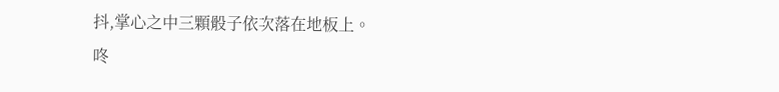抖,掌心之中三顆骰子依次落在地板上。
咚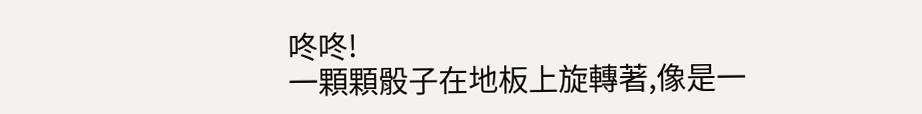咚咚!
一顆顆骰子在地板上旋轉著,像是一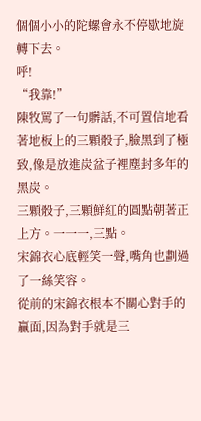個個小小的陀螺會永不停歇地旋轉下去。
呼!
“我靠!”
陳牧罵了一句髒話,不可置信地看著地板上的三顆骰子,臉黑到了極致,像是放進炭盆子裡塵封多年的黑炭。
三顆骰子,三顆鮮紅的圓點朝著正上方。一一一,三點。
宋錦衣心底輕笑一聲,嘴角也劃過了一絲笑容。
從前的宋錦衣根本不關心對手的贏面,因為對手就是三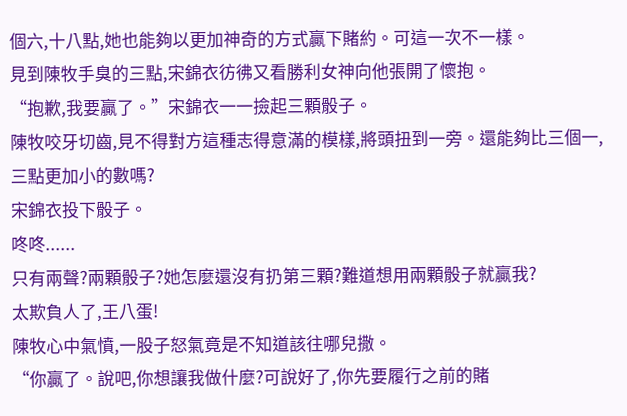個六,十八點,她也能夠以更加神奇的方式贏下賭約。可這一次不一樣。
見到陳牧手臭的三點,宋錦衣彷彿又看勝利女神向他張開了懷抱。
“抱歉,我要贏了。”宋錦衣一一撿起三顆骰子。
陳牧咬牙切齒,見不得對方這種志得意滿的模樣,將頭扭到一旁。還能夠比三個一,三點更加小的數嗎?
宋錦衣投下骰子。
咚咚......
只有兩聲?兩顆骰子?她怎麼還沒有扔第三顆?難道想用兩顆骰子就贏我?
太欺負人了,王八蛋!
陳牧心中氣憤,一股子怒氣竟是不知道該往哪兒撒。
“你贏了。說吧,你想讓我做什麼?可說好了,你先要履行之前的賭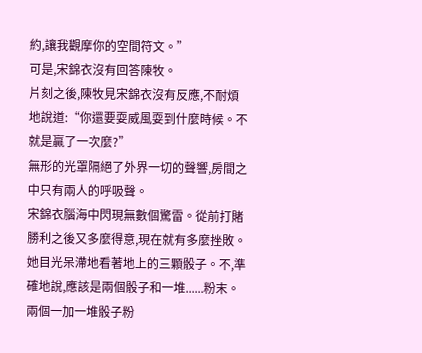約,讓我觀摩你的空間符文。”
可是,宋錦衣沒有回答陳牧。
片刻之後,陳牧見宋錦衣沒有反應,不耐煩地說道:“你還要耍威風耍到什麼時候。不就是贏了一次麼?”
無形的光罩隔絕了外界一切的聲響,房間之中只有兩人的呼吸聲。
宋錦衣腦海中閃現無數個驚雷。從前打賭勝利之後又多麼得意,現在就有多麼挫敗。
她目光呆滯地看著地上的三顆骰子。不,準確地說,應該是兩個骰子和一堆......粉末。
兩個一加一堆骰子粉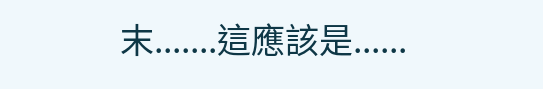末.......這應該是......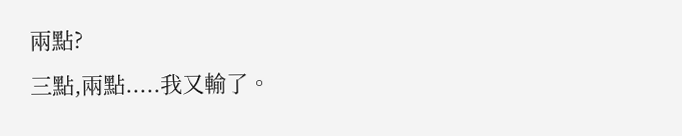兩點?
三點,兩點.....我又輸了。